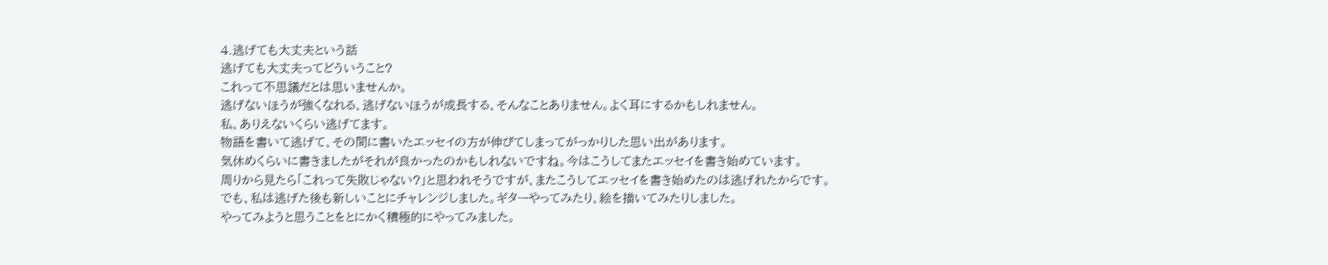4.逃げても大丈夫という話
逃げても大丈夫ってどういうこと?
これって不思議だとは思いませんか。
逃げないほうが強くなれる、逃げないほうが成長する、そんなことありません。よく耳にするかもしれません。
私、ありえないくらい逃げてます。
物語を書いて逃げて、その間に書いたエッセイの方が伸びてしまってがっかりした思い出があります。
気休めくらいに書きましたがそれが良かったのかもしれないですね。今はこうしてまたエッセイを書き始めています。
周りから見たら「これって失敗じゃない?」と思われそうですが、またこうしてエッセイを書き始めたのは逃げれたからです。
でも、私は逃げた後も新しいことにチャレンジしました。ギターやってみたり、絵を描いてみたりしました。
やってみようと思うことをとにかく積極的にやってみました。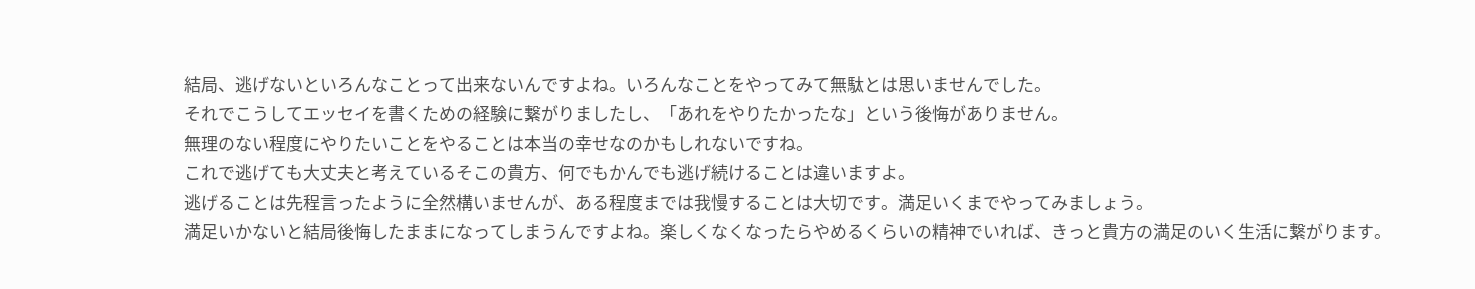結局、逃げないといろんなことって出来ないんですよね。いろんなことをやってみて無駄とは思いませんでした。
それでこうしてエッセイを書くための経験に繋がりましたし、「あれをやりたかったな」という後悔がありません。
無理のない程度にやりたいことをやることは本当の幸せなのかもしれないですね。
これで逃げても大丈夫と考えているそこの貴方、何でもかんでも逃げ続けることは違いますよ。
逃げることは先程言ったように全然構いませんが、ある程度までは我慢することは大切です。満足いくまでやってみましょう。
満足いかないと結局後悔したままになってしまうんですよね。楽しくなくなったらやめるくらいの精神でいれば、きっと貴方の満足のいく生活に繋がります。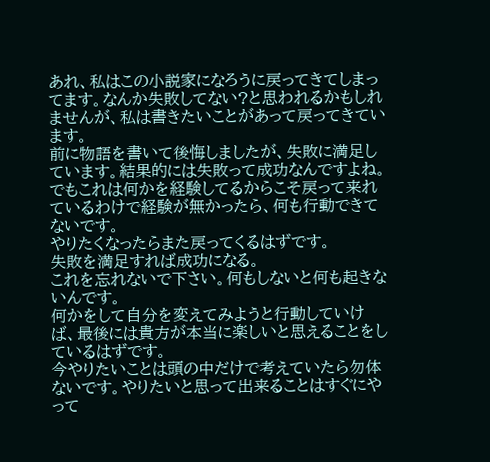あれ、私はこの小説家になろうに戻ってきてしまってます。なんか失敗してない?と思われるかもしれませんが、私は書きたいことがあって戻ってきています。
前に物語を書いて後悔しましたが、失敗に満足しています。結果的には失敗って成功なんですよね。
でもこれは何かを経験してるからこそ戻って来れているわけで経験が無かったら、何も行動できてないです。
やりたくなったらまた戻ってくるはずです。
失敗を満足すれば成功になる。
これを忘れないで下さい。何もしないと何も起きないんです。
何かをして自分を変えてみようと行動していけば、最後には貴方が本当に楽しいと思えることをしているはずです。
今やりたいことは頭の中だけで考えていたら勿体ないです。やりたいと思って出来ることはすぐにやって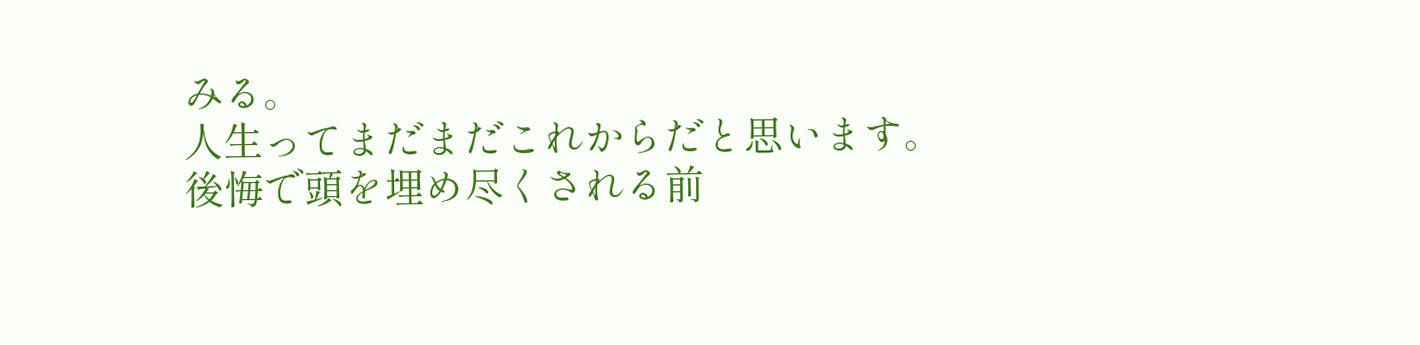みる。
人生ってまだまだこれからだと思います。
後悔で頭を埋め尽くされる前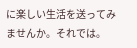に楽しい生活を送ってみませんか。それでは。